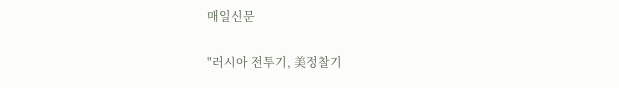매일신문

"러시아 전투기, 美정찰기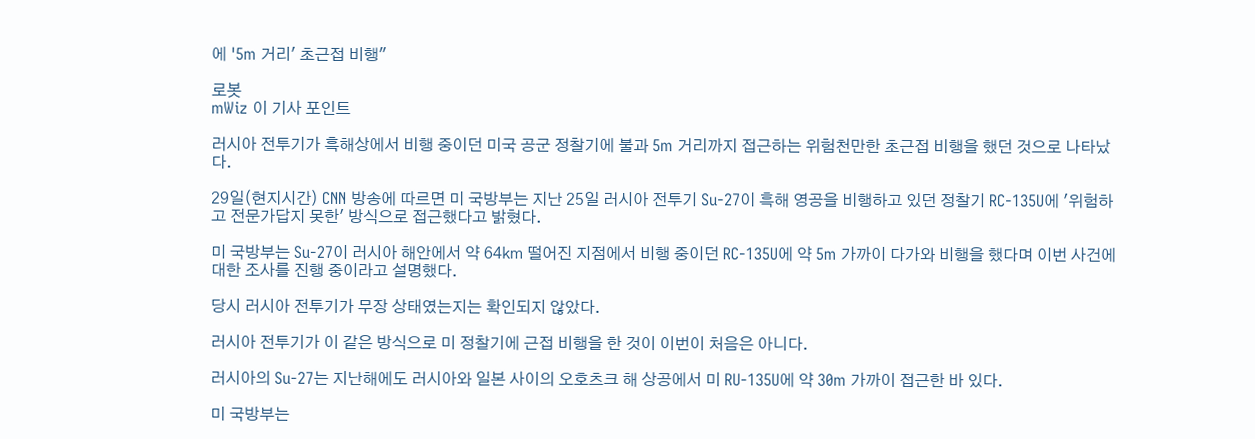에 '5m 거리' 초근접 비행"

로봇
mWiz 이 기사 포인트

러시아 전투기가 흑해상에서 비행 중이던 미국 공군 정찰기에 불과 5m 거리까지 접근하는 위험천만한 초근접 비행을 했던 것으로 나타났다.

29일(현지시간) CNN 방송에 따르면 미 국방부는 지난 25일 러시아 전투기 Su-27이 흑해 영공을 비행하고 있던 정찰기 RC-135U에 '위험하고 전문가답지 못한' 방식으로 접근했다고 밝혔다.

미 국방부는 Su-27이 러시아 해안에서 약 64㎞ 떨어진 지점에서 비행 중이던 RC-135U에 약 5m 가까이 다가와 비행을 했다며 이번 사건에 대한 조사를 진행 중이라고 설명했다.

당시 러시아 전투기가 무장 상태였는지는 확인되지 않았다.

러시아 전투기가 이 같은 방식으로 미 정찰기에 근접 비행을 한 것이 이번이 처음은 아니다.

러시아의 Su-27는 지난해에도 러시아와 일본 사이의 오호츠크 해 상공에서 미 RU-135U에 약 30m 가까이 접근한 바 있다.

미 국방부는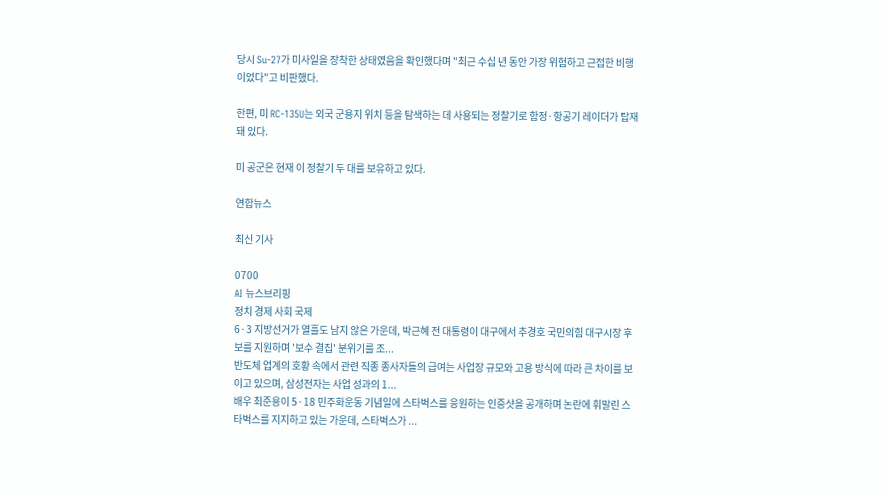당시 Su-27가 미사일을 장착한 상태였음을 확인했다며 "최근 수십 년 동안 가장 위험하고 근접한 비행이었다"고 비판했다.

한편, 미 RC-135U는 외국 군용지 위치 등을 탐색하는 데 사용되는 정찰기로 함정·항공기 레이더가 탑재돼 있다.

미 공군은 현재 이 정찰기 두 대를 보유하고 있다.

연합뉴스

최신 기사

0700
AI 뉴스브리핑
정치 경제 사회 국제
6·3 지방선거가 열흘도 남지 않은 가운데, 박근혜 전 대통령이 대구에서 추경호 국민의힘 대구시장 후보를 지원하며 '보수 결집' 분위기를 조...
반도체 업계의 호황 속에서 관련 직종 종사자들의 급여는 사업장 규모와 고용 방식에 따라 큰 차이를 보이고 있으며, 삼성전자는 사업 성과의 1...
배우 최준용이 5·18 민주화운동 기념일에 스타벅스를 응원하는 인증샷을 공개하며 논란에 휘말린 스타벅스를 지지하고 있는 가운데, 스타벅스가 ...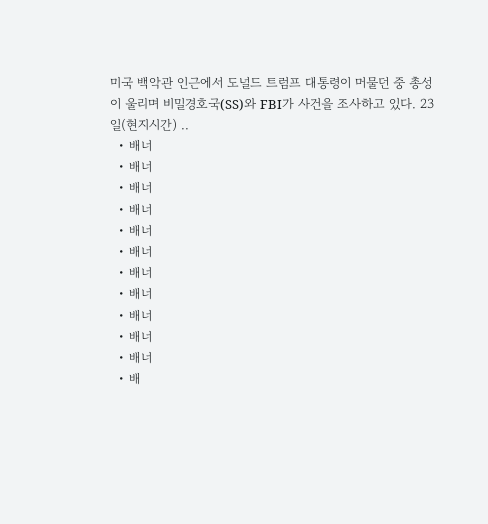미국 백악관 인근에서 도널드 트럼프 대통령이 머물던 중 총성이 울리며 비밀경호국(SS)와 FBI가 사건을 조사하고 있다. 23일(현지시간) ..
  • 배너
  • 배너
  • 배너
  • 배너
  • 배너
  • 배너
  • 배너
  • 배너
  • 배너
  • 배너
  • 배너
  • 배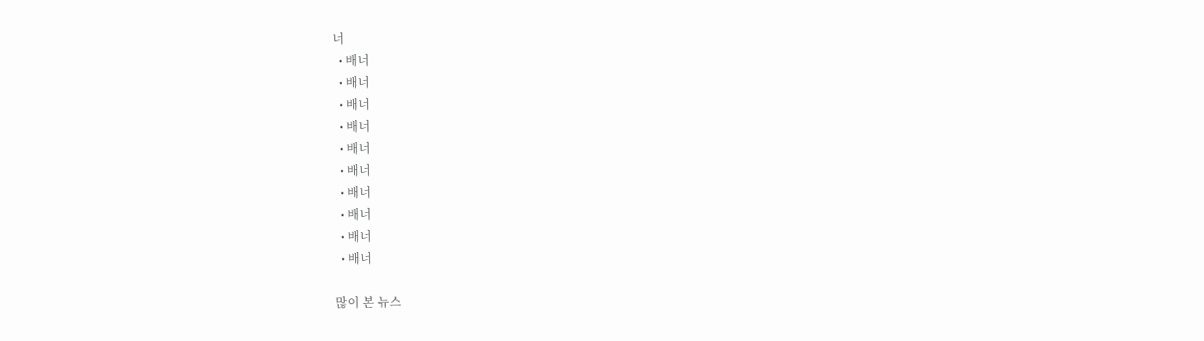너
  • 배너
  • 배너
  • 배너
  • 배너
  • 배너
  • 배너
  • 배너
  • 배너
  • 배너
  • 배너

많이 본 뉴스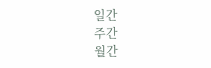일간
주간
월간